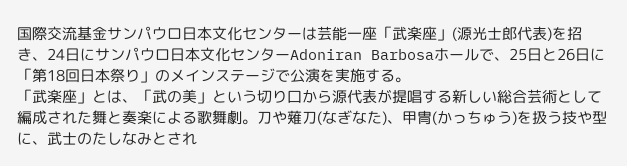国際交流基金サンパウロ日本文化センターは芸能一座「武楽座」(源光士郎代表)を招き、24日にサンパウロ日本文化センターAdoniran Barbosaホールで、25日と26日に「第18回日本祭り」のメインステージで公演を実施する。
「武楽座」とは、「武の美」という切り口から源代表が提唱する新しい総合芸術として編成された舞と奏楽による歌舞劇。刀や薙刀(なぎなた)、甲冑(かっちゅう)を扱う技や型に、武士のたしなみとされ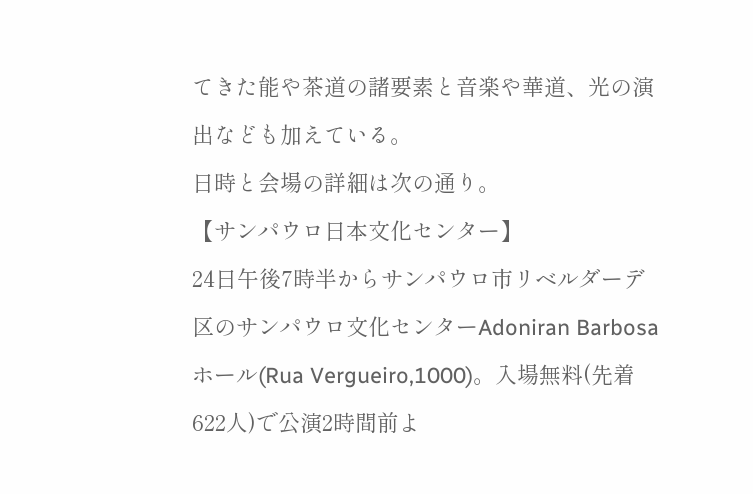てきた能や茶道の諸要素と音楽や華道、光の演出なども加えている。
日時と会場の詳細は次の通り。
【サンパウロ日本文化センター】
24日午後7時半からサンパウロ市リベルダーデ区のサンパウロ文化センターAdoniran Barbosaホール(Rua Vergueiro,1000)。入場無料(先着622人)で公演2時間前よ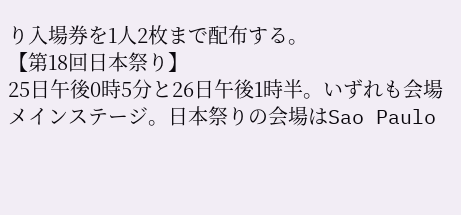り入場券を1人2枚まで配布する。
【第18回日本祭り】
25日午後0時5分と26日午後1時半。いずれも会場メインステージ。日本祭りの会場はSao Paulo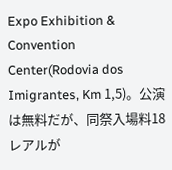Expo Exhibition & Convention Center(Rodovia dos Imigrantes, Km 1,5)。公演は無料だが、同祭入場料18レアルが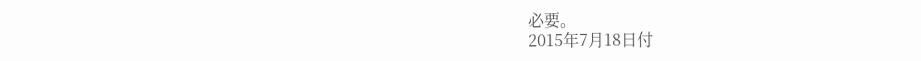必要。
2015年7月18日付